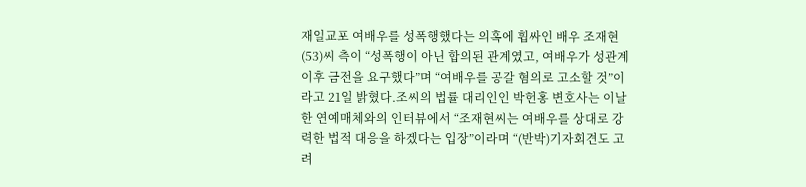재일교포 여배우를 성폭행했다는 의혹에 휩싸인 배우 조재현(53)씨 측이 “성폭행이 아닌 합의된 관계였고, 여배우가 성관계 이후 금전을 요구했다”며 “여배우를 공갈 혐의로 고소할 것”이라고 21일 밝혔다.조씨의 법률 대리인인 박헌홍 변호사는 이날 한 연예매체와의 인터뷰에서 “조재현씨는 여배우를 상대로 강력한 법적 대응을 하겠다는 입장”이라며 “(반박)기자회견도 고려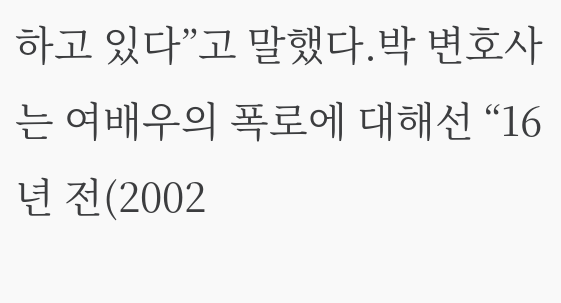하고 있다”고 말했다.박 변호사는 여배우의 폭로에 대해선 “16년 전(2002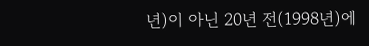년)이 아닌 20년 전(1998년)에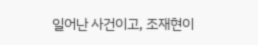일어난 사건이고, 조재현이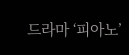드라마 ‘피아노’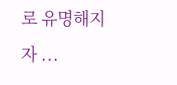로 유명해지자 ...